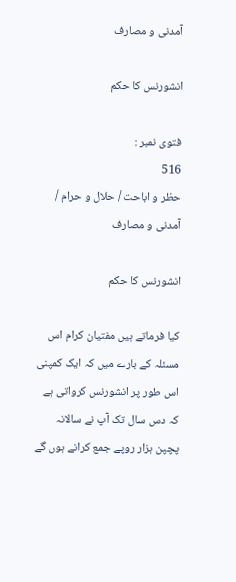آمدنی و مصارف

انشورنس کا حکم

فتوی نمبر :
516
حظر و اباحت / حلال و حرام / آمدنی و مصارف

انشورنس کا حکم

کیا فرماتے ہیں مفتیان کرام اس مسئلہ کے بارے میں کہ ایک کمپنی اس طور پر انشورنس کرواتی ہے کہ دس سال تک آپ نے سالانہ پچپن ہزار روپے جمع کرانے ہوں گے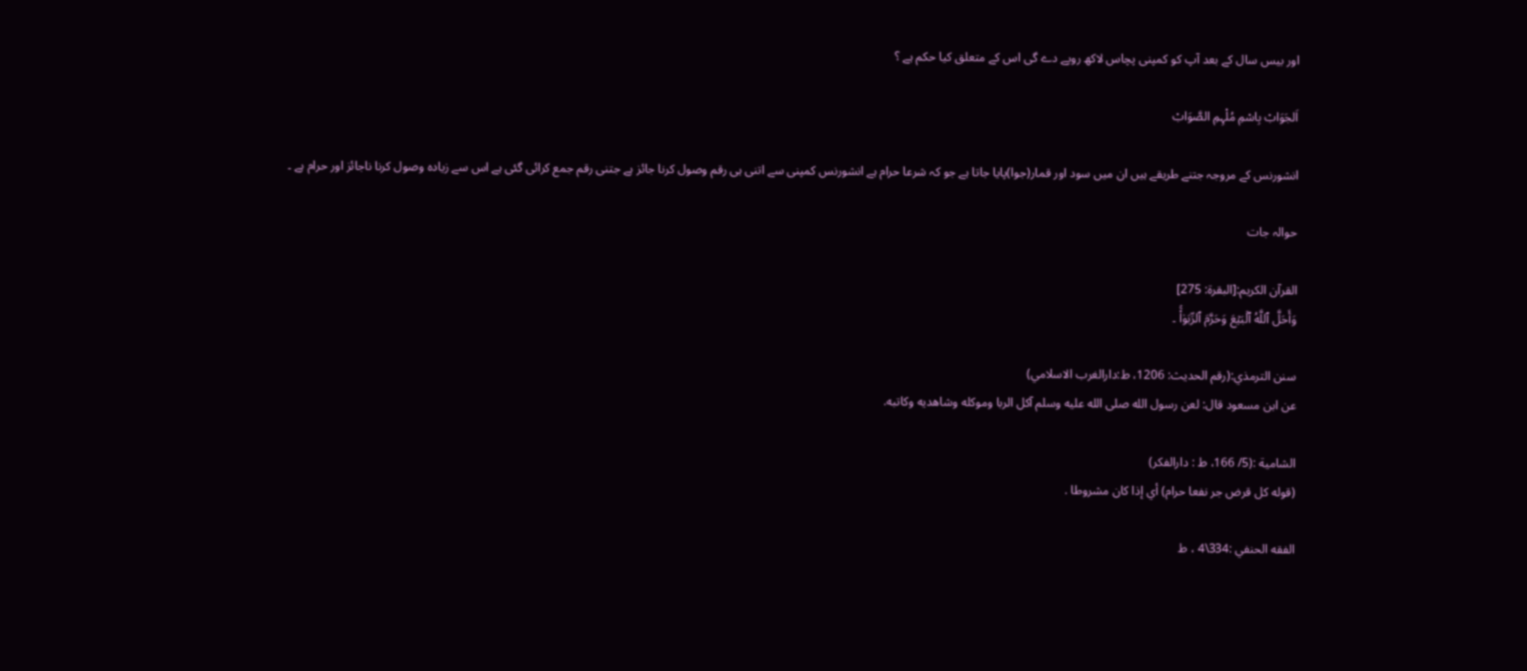اور بیس سال کے بعد آپ کو کمپنی پچاس لاکھ روپے دے گی اس کے متعلق کیا حکم ہے ؟

اَلجَوَابْ بِاسْمِ مُلْہِمِ الصَّوَابْ

انشورنس کے مروجہ جتنے طریقے ہیں ان میں سود اور قمار(جوا)پایا جاتا ہے جو کہ شرعا حرام ہے انشورنس کمپنی سے اتنی ہی رقم وصول کرنا جائز ہے جتنی رقم جمع کرائی گئی ہے اس سے زیادہ وصول کرنا ناجائز اور حرام ہے ۔

حوالہ جات

القرآن الکریم:[البقرة: 275]
وَأَحَلَّ ٱللَّهُ ٱلۡبَيۡعَ وَحَرَّمَ ٱلرِّبَوٰاْۚ ۔

سنن الترمذي:(رقم الحديث: 1206، ط:دارالغرب الاسلامي)
عن ابن مسعود قال: لعن ‌رسول الله صلى الله عليه وسلم آكل الربا وموكله وشاهديه وكاتبه.

الشامية :(5/ 166، ط : دارالفكر)
(قوله ‌كل ‌قرض ‌جر نفعا حرام) أي إذا كان مشروطا .

الفقه الحنفي :334\4 ، ط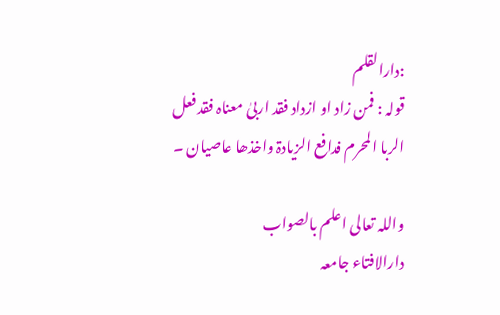:دارالقلم
قولہ : فمن زاد او ازداد فقد اربیٰ معناہ فقد فعل الربا المحرم فدافع الزیادۃ واخذھا عاصیان ۔

واللہ تعالی اعلم بالصواب
دارالافتاء جامعہ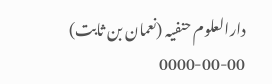دارالعلوم حنفیہ (نعمان بن ثابت)
0000-00-00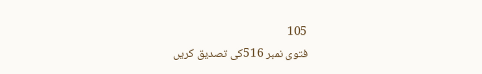105
فتوی نمبر 516کی تصدیق کریں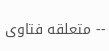-- متعلقه فتاوی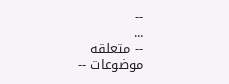--
...
-- متعلقه موضوعات --